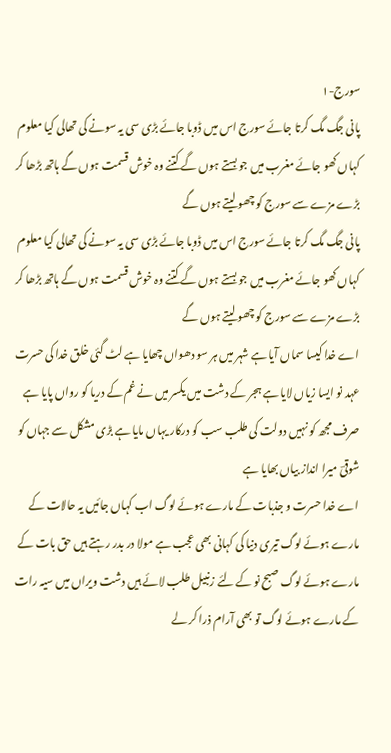سورج-۱
پانی جگ مگ کرتا جائے سورج اس میں ڈوبا جائے بڑی سی یہ سونے کی تھالی کیا معلوم کہاں کھو جائے مغرب میں جو بستے ہوں گے کتنے وہ خوش قسمت ہوں گے ہاتھ بڑھا کر بڑے مزے سے سورج کو چھو لیتے ہوں گے
پانی جگ مگ کرتا جائے سورج اس میں ڈوبا جائے بڑی سی یہ سونے کی تھالی کیا معلوم کہاں کھو جائے مغرب میں جو بستے ہوں گے کتنے وہ خوش قسمت ہوں گے ہاتھ بڑھا کر بڑے مزے سے سورج کو چھو لیتے ہوں گے
اے خدا کیسا سماں آیا ہے شہر میں ہر سو دھواں چھایا ہے لٹ گئی خلق خدا کی حسرت عہد نو ایسا زیاں لایا ہے ہجر کے دشت میں یکسر میں نے غم کے دریا کو رواں پایا ہے صرف مجھ کو نہیں دولت کی طلب سب کو درکار یہاں مایا ہے بڑی مشکل سے جہاں کو شوقیؔ میرا انداز بیاں بھایا ہے
اے خدا حسرت و جذبات کے مارے ہوئے لوگ اب کہاں جائیں یہ حالات کے مارے ہوئے لوگ تیری دنیا کی کہانی بھی عجب ہے مولا در بدر رہتے ہیں حق بات کے مارے ہوئے لوگ صبح نو کے لئے زنبیل طلب لائے ہیں دشت ویراں میں سیہ رات کے مارے ہوئے لوگ تو بھی آرام ذرا کر لے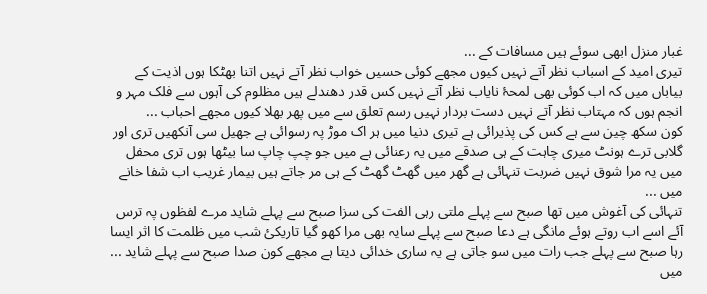غبار منزل ابھی سوئے ہیں مسافات کے ...
تیری امید کے اسباب نظر آتے نہیں کیوں مجھے کوئی حسیں خواب نظر آتے نہیں اتنا بھٹکا ہوں اذیت کے بیاباں میں کہ اب کوئی بھی لمحۂ نایاب نظر آتے نہیں کس قدر دھندلے ہیں مظلوم کی آہوں سے فلک مہر و انجم ہوں کہ مہتاب نظر آتے نہیں دست بردار نہیں رسم تعلق سے میں پھر بھلا کیوں مجھے احباب ...
کون سکھ چین سے ہے کس کی پذیرائی ہے تیری دنیا میں ہر اک موڑ پہ رسوائی ہے جھیل سی آنکھیں تری اور گلابی ترے ہونٹ میری چاہت کے ہی صدقے میں یہ رعنائی ہے میں جو چپ چاپ سا بیٹھا ہوں تری محفل میں یہ مرا شوق نہیں ضربت تنہائی ہے گھر میں گھٹ گھٹ کے ہی مر جاتے ہیں بیمار غریب اب شفا خانے میں ...
تنہائی کی آغوش میں تھا صبح سے پہلے ملتی رہی الفت کی سزا صبح سے پہلے شاید مرے لفظوں پہ ترس آئے اسے اب روتے ہوئے مانگی ہے دعا صبح سے پہلے سایہ بھی مرا کھو گیا تاریکئ شب میں ظلمت کا اثر ایسا رہا صبح سے پہلے جب رات میں سو جاتی ہے یہ ساری خدائی دیتا ہے مجھے کون صدا صبح سے پہلے شاید ...
میں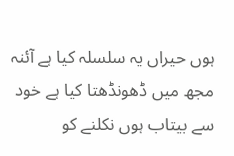ہوں حیراں یہ سلسلہ کیا ہے آئنہ مجھ میں ڈھونڈھتا کیا ہے خود سے بیتاب ہوں نکلنے کو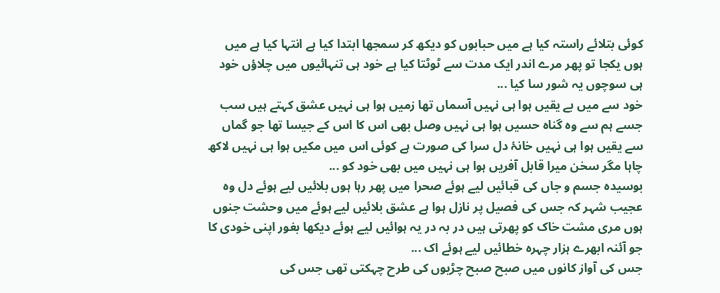کوئی بتلائے راستہ کیا ہے میں حبابوں کو دیکھ کر سمجھا ابتدا کیا ہے انتہا کیا ہے میں ہوں یکجا تو پھر مرے اندر ایک مدت سے ٹوٹتا کیا ہے خود ہی تنہائیوں میں چلاؤں خود ہی سوچوں یہ شور سا کیا ...
خود سے میں بے یقیں ہوا ہی نہیں آسماں تھا زمیں ہوا ہی نہیں عشق کہتے ہیں سب جسے ہم سے وہ گناہ حسیں ہوا ہی نہیں وصل بھی اس کا اس کے جیسا تھا جو گماں سے یقیں ہوا ہی نہیں خانۂ دل سرا کی صورت ہے کوئی اس میں مکیں ہوا ہی نہیں لاکھ چاہا مگر سخن میرا قابل آفریں ہوا ہی نہیں میں بھی خود کو ...
بوسیدہ جسم و جاں کی قبائیں لیے ہوئے صحرا میں پھر رہا ہوں بلائیں لیے ہوئے دل وہ عجیب شہر کہ جس کی فصیل پر نازل ہوا ہے عشق بلائیں لیے ہوئے میں وحشت جنوں ہوں مری مشت خاک کو پھرتی ہیں در بہ در یہ ہوائیں لیے ہوئے دیکھا بغور اپنی خودی کا جو آئنہ ابھرے ہزار چہرہ خطائیں لیے ہوئے اک ...
جس کی آواز کانوں میں صبح صبح چڑیوں کی طرح چہکتی تھی جس کی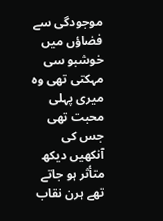موجودگی سے فضاؤں میں خوشبو سی مہکتی تھی وہ میری پہلی محبت تھی جس کی آنکھیں دیکھ متأثر ہو جاتے تھے ہرن نقاب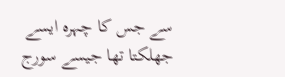سے جس کا چہرہ ایسے جھلکتا تھا جیسے سورج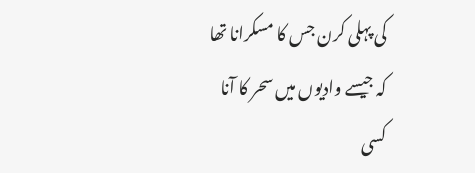کی پہلی کرن جس کا مسکرانا تھا کہ جیسے وادیوں میں سحر کا آنا کسی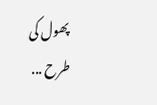پھول کی طرح ...